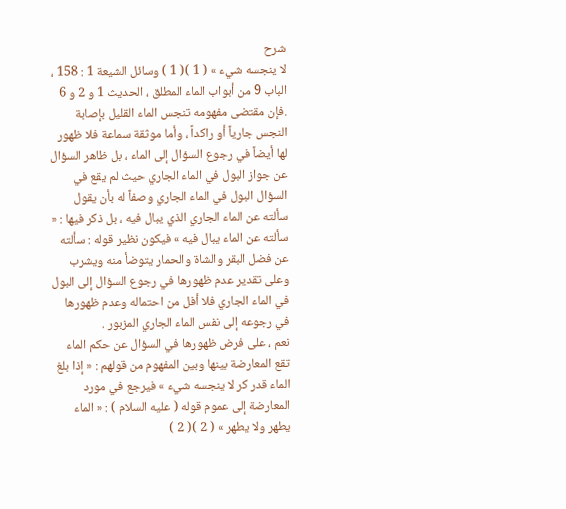شرح
لا ينجسه شيء » ( 1 )( 1 ) وسائل الشيعة 1 : 158 ، الباب 9 من أبواب الماء المطلق ، الحديث 1 و 2 و 6 .فإن مقتضى مفهومه تنجس الماء القليل بإصابة النجس جارياً أو راكداً ، وأما موثقة سماعة فلا ظهور لها أيضاً في رجوع السؤال إلى الماء ، بل ظاهر السؤال عن جواز البول في الماء الجاري حيث لم يقع في السؤال البول في الماء الجاري وصفاً له بأن يقول سألته عن الماء الجاري الذي يبال فيه ، بل ذكر فيها : « سألته عن الماء يبال فيه » فيكون نظير قوله : سألته عن فضل البقر والشاة والحمار يتوضأ منه ويشرب وعلى تقدير عدم ظهورها في رجوع السؤال إلى البول في الماء الجاري فلا أفل من احتماله وعدم ظهورها في رجوعه إلى نفس الماء الجاري المزبور .
نعم ، على فرض ظهورها في السؤال عن حكم الماء تقع المعارضة بينها وبين المفهوم من قولهم : « إذا بلغ الماء قدر كر لا ينجسه شيء » فيرجع في مورد المعارضة إلى عموم قوله ( عليه السلام ) : « الماء يطهر ولا يطهر » ( 2 )( 2 )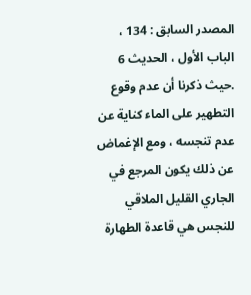المصدر السابق : 134 ، الباب الأول ، الحديث 6 .حيث ذكرنا أن عدم وقوع التطهير على الماء كناية عن عدم تنجسه ، ومع الإغماض عن ذلك يكون المرجع في الجاري القليل الملاقي للنجس هي قاعدة الطهارة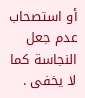أو استصحاب عدم جعل النجاسة كما لا يخفى .